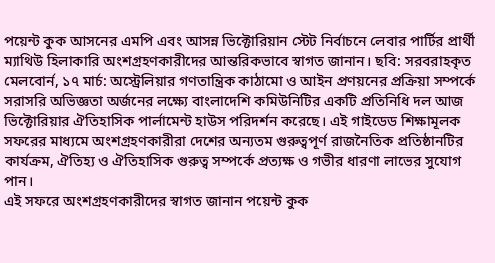পয়েন্ট কুক আসনের এমপি এবং আসন্ন ভিক্টোরিয়ান স্টেট নির্বাচনে লেবার পার্টির প্রার্থী ম্যাথিউ হিলাকারি অংশগ্রহণকারীদের আন্তরিকভাবে স্বাগত জানান। ছবি: সরবরাহকৃত
মেলবোর্ন, ১৭ মার্চ: অস্ট্রেলিয়ার গণতান্ত্রিক কাঠামো ও আইন প্রণয়নের প্রক্রিয়া সম্পর্কে সরাসরি অভিজ্ঞতা অর্জনের লক্ষ্যে বাংলাদেশি কমিউনিটির একটি প্রতিনিধি দল আজ ভিক্টোরিয়ার ঐতিহাসিক পার্লামেন্ট হাউস পরিদর্শন করেছে। এই গাইডেড শিক্ষামূলক সফরের মাধ্যমে অংশগ্রহণকারীরা দেশের অন্যতম গুরুত্বপূর্ণ রাজনৈতিক প্রতিষ্ঠানটির কার্যক্রম, ঐতিহ্য ও ঐতিহাসিক গুরুত্ব সম্পর্কে প্রত্যক্ষ ও গভীর ধারণা লাভের সুযোগ পান।
এই সফরে অংশগ্রহণকারীদের স্বাগত জানান পয়েন্ট কুক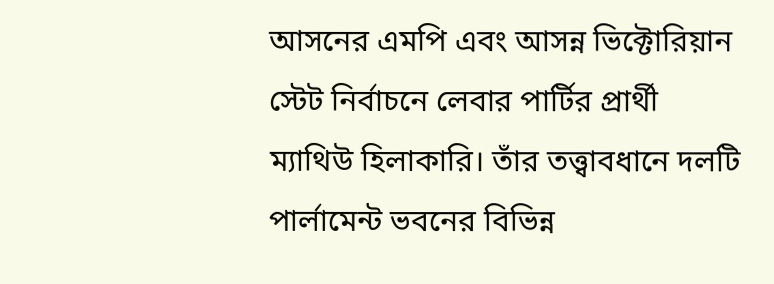আসনের এমপি এবং আসন্ন ভিক্টোরিয়ান স্টেট নির্বাচনে লেবার পার্টির প্রার্থী ম্যাথিউ হিলাকারি। তাঁর তত্ত্বাবধানে দলটি পার্লামেন্ট ভবনের বিভিন্ন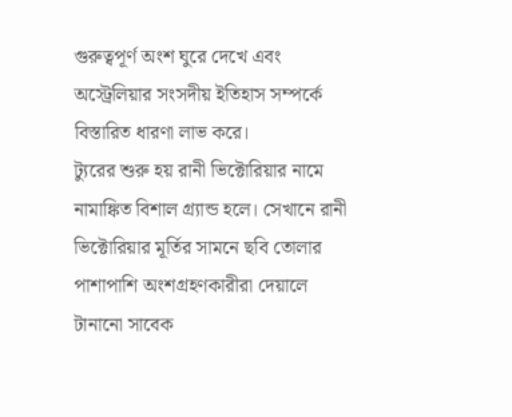গুরুত্বপূর্ণ অংশ ঘুরে দেখে এবং অস্ট্রেলিয়ার সংসদীয় ইতিহাস সম্পর্কে বিস্তারিত ধারণা লাভ করে।
ট্যুরের শুরু হয় রানী ভিক্টোরিয়ার নামে নামাঙ্কিত বিশাল গ্র্যান্ড হলে। সেখানে রানী ভিক্টোরিয়ার মূর্তির সামনে ছবি তোলার পাশাপাশি অংশগ্রহণকারীরা দেয়ালে টানানো সাবেক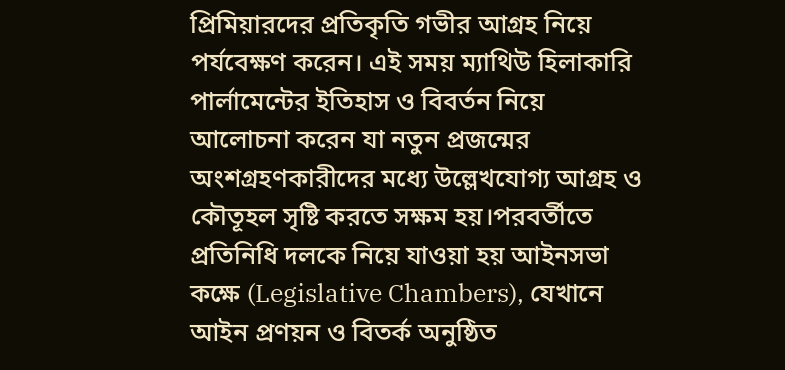প্রিমিয়ারদের প্রতিকৃতি গভীর আগ্রহ নিয়ে পর্যবেক্ষণ করেন। এই সময় ম্যাথিউ হিলাকারি পার্লামেন্টের ইতিহাস ও বিবর্তন নিয়ে আলোচনা করেন যা নতুন প্রজন্মের অংশগ্রহণকারীদের মধ্যে উল্লেখযোগ্য আগ্রহ ও কৌতূহল সৃষ্টি করতে সক্ষম হয়।পরবর্তীতে প্রতিনিধি দলকে নিয়ে যাওয়া হয় আইনসভা কক্ষে (Legislative Chambers), যেখানে আইন প্রণয়ন ও বিতর্ক অনুষ্ঠিত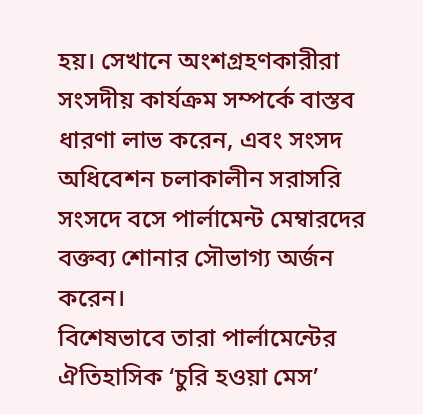হয়। সেখানে অংশগ্রহণকারীরা সংসদীয় কার্যক্রম সম্পর্কে বাস্তব ধারণা লাভ করেন, এবং সংসদ অধিবেশন চলাকালীন সরাসরি সংসদে বসে পার্লামেন্ট মেম্বারদের বক্তব্য শোনার সৌভাগ্য অর্জন করেন।
বিশেষভাবে তারা পার্লামেন্টের ঐতিহাসিক ‘চুরি হওয়া মেস’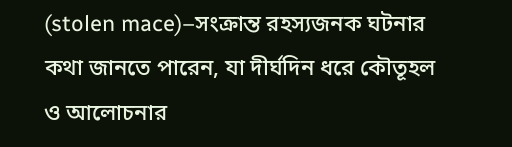(stolen mace)–সংক্রান্ত রহস্যজনক ঘটনার কথা জানতে পারেন, যা দীর্ঘদিন ধরে কৌতূহল ও আলোচনার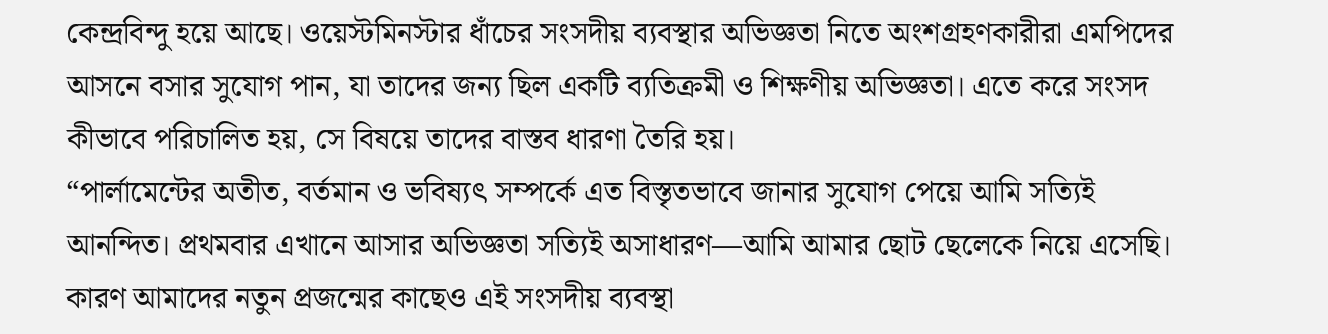কেন্দ্রবিন্দু হয়ে আছে। ওয়েস্টমিনস্টার ধাঁচের সংসদীয় ব্যবস্থার অভিজ্ঞতা নিতে অংশগ্রহণকারীরা এমপিদের আসনে বসার সুযোগ পান, যা তাদের জন্য ছিল একটি ব্যতিক্রমী ও শিক্ষণীয় অভিজ্ঞতা। এতে করে সংসদ কীভাবে পরিচালিত হয়, সে বিষয়ে তাদের বাস্তব ধারণা তৈরি হয়।
“পার্লামেন্টের অতীত, বর্তমান ও ভবিষ্যৎ সম্পর্কে এত বিস্তৃতভাবে জানার সুযোগ পেয়ে আমি সত্যিই আনন্দিত। প্রথমবার এখানে আসার অভিজ্ঞতা সত্যিই অসাধারণ—আমি আমার ছোট ছেলেকে নিয়ে এসেছি। কারণ আমাদের নতুন প্রজন্মের কাছেও এই সংসদীয় ব্যবস্থা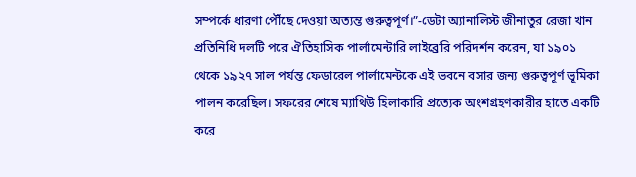সম্পর্কে ধারণা পৌঁছে দেওয়া অত্যন্ত গুরুত্বপূর্ণ।”-ডেটা অ্যানালিস্ট জীনাতুর রেজা খান
প্রতিনিধি দলটি পরে ঐতিহাসিক পার্লামেন্টারি লাইব্রেরি পরিদর্শন করেন, যা ১৯০১ থেকে ১৯২৭ সাল পর্যন্ত ফেডারেল পার্লামেন্টকে এই ভবনে বসার জন্য গুরুত্বপূর্ণ ভূমিকা পালন করেছিল। সফরের শেষে ম্যাথিউ হিলাকারি প্রত্যেক অংশগ্রহণকারীর হাতে একটি করে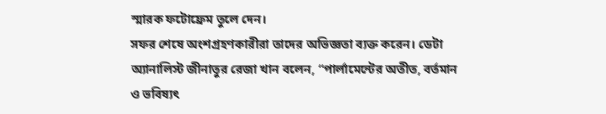স্মারক ফটোফ্রেম তুলে দেন।
সফর শেষে অংশগ্রহণকারীরা তাদের অভিজ্ঞতা ব্যক্ত করেন। ডেটা অ্যানালিস্ট জীনাতুর রেজা খান বলেন, “পার্লামেন্টের অতীত, বর্তমান ও ভবিষ্যৎ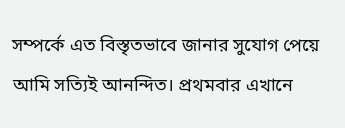সম্পর্কে এত বিস্তৃতভাবে জানার সুযোগ পেয়ে আমি সত্যিই আনন্দিত। প্রথমবার এখানে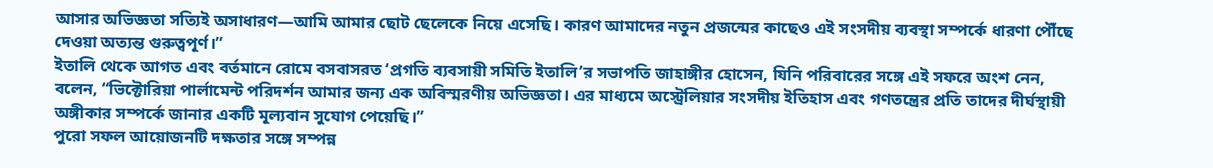আসার অভিজ্ঞতা সত্যিই অসাধারণ—আমি আমার ছোট ছেলেকে নিয়ে এসেছি। কারণ আমাদের নতুন প্রজন্মের কাছেও এই সংসদীয় ব্যবস্থা সম্পর্কে ধারণা পৌঁছে দেওয়া অত্যন্ত গুরুত্বপূর্ণ।”
ইতালি থেকে আগত এবং বর্তমানে রোমে বসবাসরত ‘প্রগতি ব্যবসায়ী সমিতি ইতালি’র সভাপতি জাহাঙ্গীর হোসেন, যিনি পরিবারের সঙ্গে এই সফরে অংশ নেন, বলেন, “ভিক্টোরিয়া পার্লামেন্ট পরিদর্শন আমার জন্য এক অবিস্মরণীয় অভিজ্ঞতা। এর মাধ্যমে অস্ট্রেলিয়ার সংসদীয় ইতিহাস এবং গণতন্ত্রের প্রতি তাদের দীর্ঘস্থায়ী অঙ্গীকার সম্পর্কে জানার একটি মূল্যবান সুযোগ পেয়েছি।”
পুরো সফল আয়োজনটি দক্ষতার সঙ্গে সম্পন্ন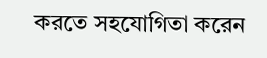করতে সহযোগিতা করেন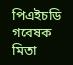পিএইচডি গবেষক মিতা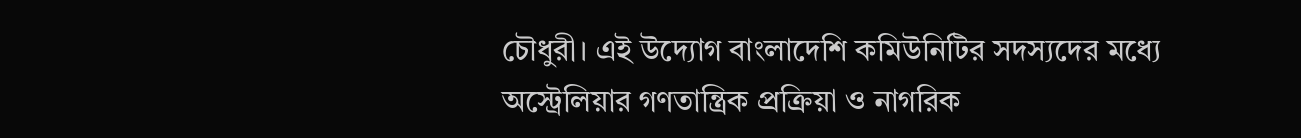চৌধুরী। এই উদ্যোগ বাংলাদেশি কমিউনিটির সদস্যদের মধ্যে অস্ট্রেলিয়ার গণতান্ত্রিক প্রক্রিয়া ও নাগরিক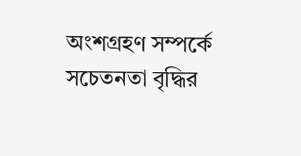অংশগ্রহণ সম্পর্কে সচেতনতা বৃদ্ধির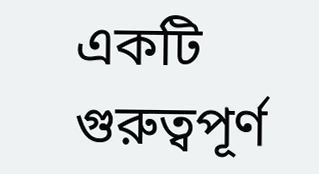একটি গুরুত্বপূর্ণ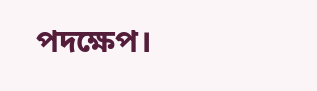পদক্ষেপ।